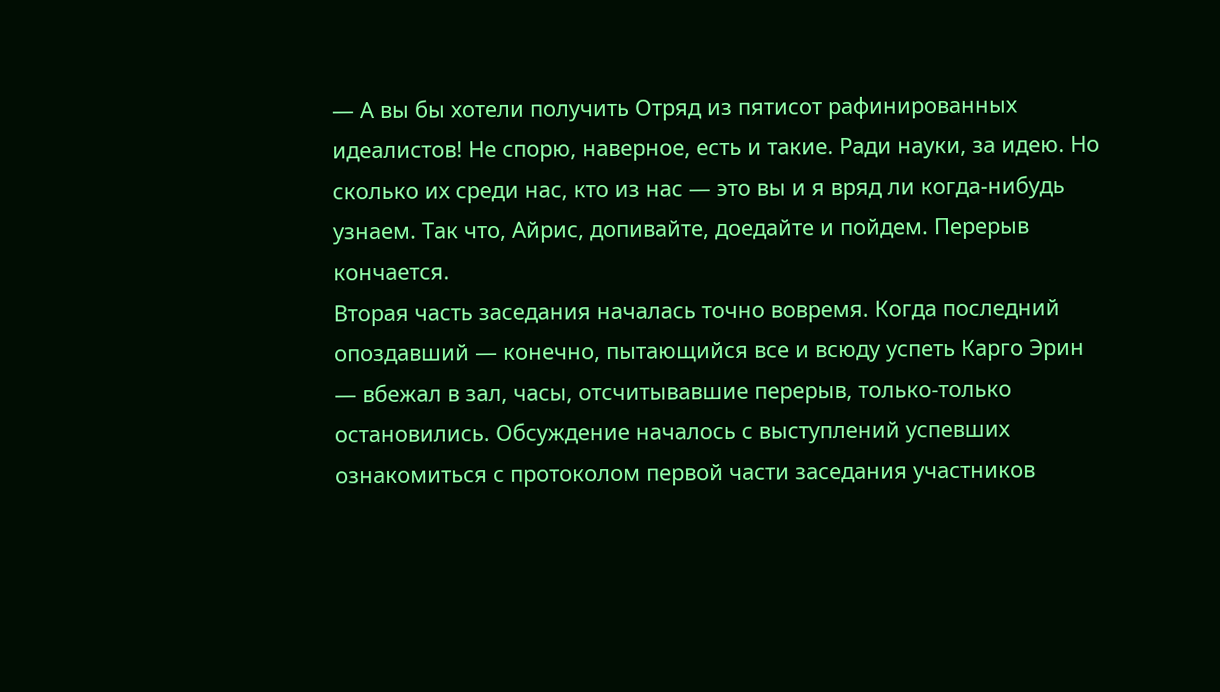— А вы бы хотели получить Отряд из пятисот рафинированных идеалистов! Не спорю, наверное, есть и такие. Ради науки, за идею. Но сколько их среди нас, кто из нас — это вы и я вряд ли когда-нибудь узнаем. Так что, Айрис, допивайте, доедайте и пойдем. Перерыв кончается.
Вторая часть заседания началась точно вовремя. Когда последний опоздавший — конечно, пытающийся все и всюду успеть Карго Эрин — вбежал в зал, часы, отсчитывавшие перерыв, только-только остановились. Обсуждение началось с выступлений успевших ознакомиться с протоколом первой части заседания участников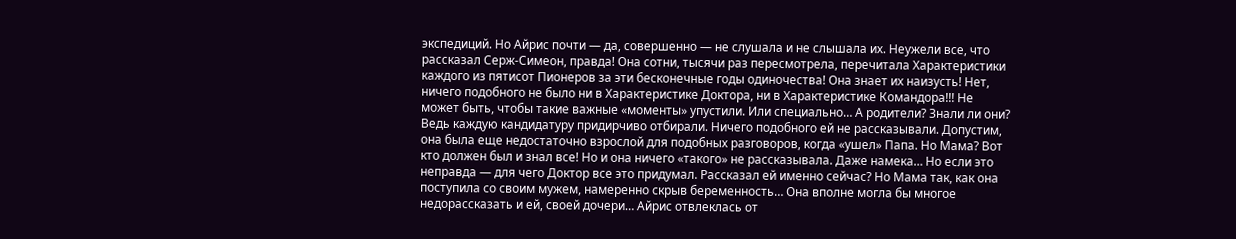экспедиций. Но Айрис почти — да, совершенно — не слушала и не слышала их. Неужели все, что рассказал Серж-Симеон, правда! Она сотни, тысячи раз пересмотрела, перечитала Характеристики каждого из пятисот Пионеров за эти бесконечные годы одиночества! Она знает их наизусть! Нет, ничего подобного не было ни в Характеристике Доктора, ни в Характеристике Командора!!! Не может быть, чтобы такие важные «моменты» упустили. Или специально… А родители? Знали ли они? Ведь каждую кандидатуру придирчиво отбирали. Ничего подобного ей не рассказывали. Допустим, она была еще недостаточно взрослой для подобных разговоров, когда «ушел» Папа. Но Мама? Вот кто должен был и знал все! Но и она ничего «такого» не рассказывала. Даже намека… Но если это неправда — для чего Доктор все это придумал. Рассказал ей именно сейчас? Но Мама так, как она поступила со своим мужем, намеренно скрыв беременность… Она вполне могла бы многое недорассказать и ей, своей дочери… Айрис отвлеклась от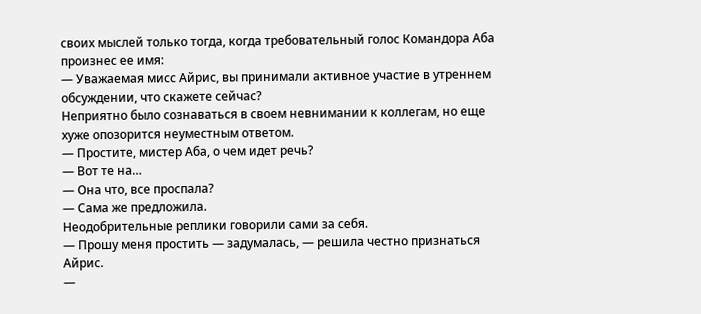своих мыслей только тогда, когда требовательный голос Командора Аба произнес ее имя:
— Уважаемая мисс Айрис, вы принимали активное участие в утреннем обсуждении, что скажете сейчас?
Неприятно было сознаваться в своем невнимании к коллегам, но еще хуже опозорится неуместным ответом.
— Простите, мистер Аба, о чем идет речь?
— Вот те на…
— Она что, все проспала?
— Сама же предложила.
Неодобрительные реплики говорили сами за себя.
— Прошу меня простить — задумалась, — решила честно признаться Айрис.
—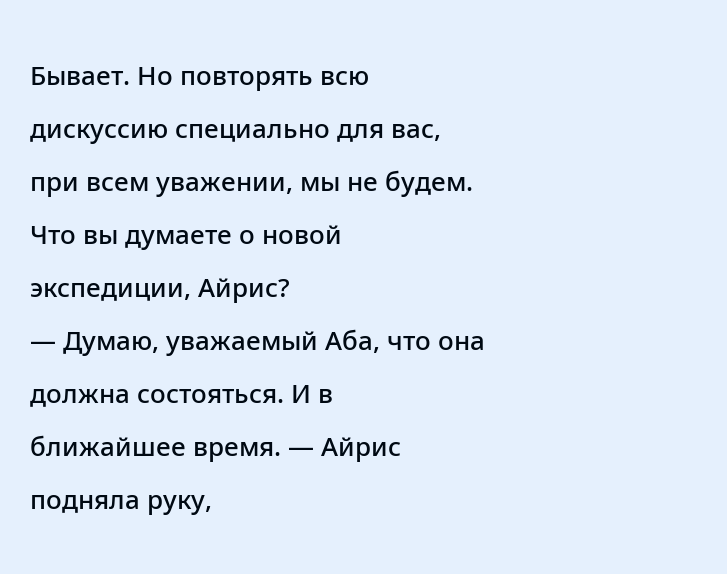Бывает. Но повторять всю дискуссию специально для вас, при всем уважении, мы не будем. Что вы думаете о новой экспедиции, Айрис?
— Думаю, уважаемый Аба, что она должна состояться. И в ближайшее время. — Айрис подняла руку,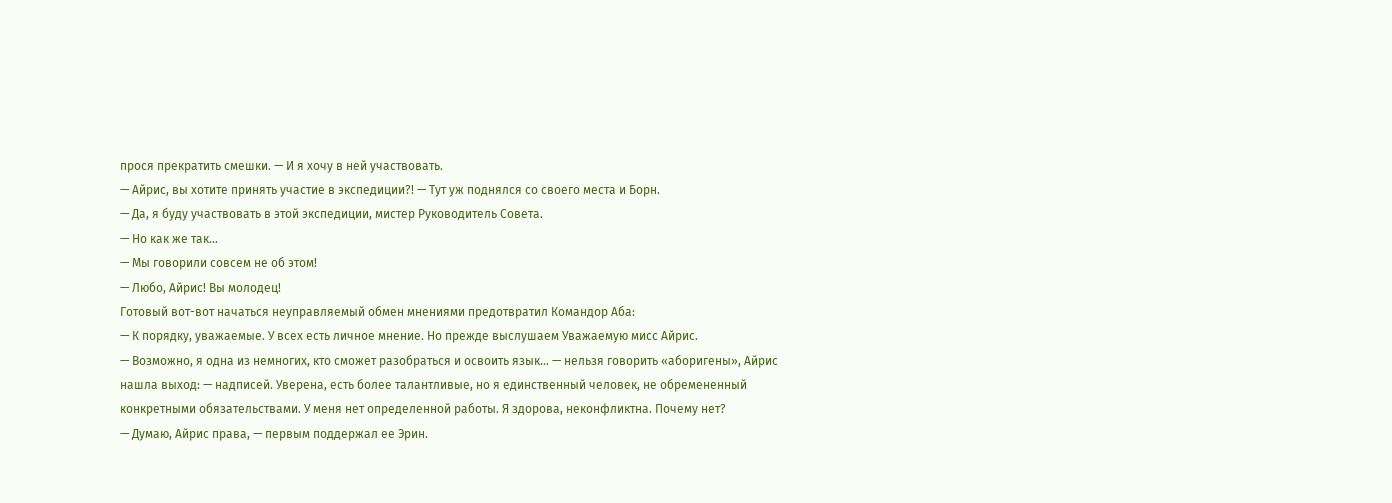прося прекратить смешки. — И я хочу в ней участвовать.
— Айрис, вы хотите принять участие в экспедиции?! — Тут уж поднялся со своего места и Борн.
— Да, я буду участвовать в этой экспедиции, мистер Руководитель Совета.
— Но как же так…
— Мы говорили совсем не об этом!
— Любо, Айрис! Вы молодец!
Готовый вот-вот начаться неуправляемый обмен мнениями предотвратил Командор Аба:
— К порядку, уважаемые. У всех есть личное мнение. Но прежде выслушаем Уважаемую мисс Айрис.
— Возможно, я одна из немногих, кто сможет разобраться и освоить язык… — нельзя говорить «аборигены», Айрис нашла выход: — надписей. Уверена, есть более талантливые, но я единственный человек, не обремененный конкретными обязательствами. У меня нет определенной работы. Я здорова, неконфликтна. Почему нет?
— Думаю, Айрис права, — первым поддержал ее Эрин.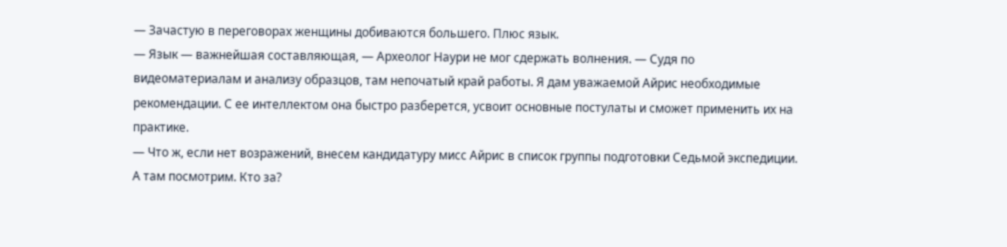— Зачастую в переговорах женщины добиваются большего. Плюс язык.
— Язык — важнейшая составляющая, — Археолог Наури не мог сдержать волнения. — Судя по видеоматериалам и анализу образцов, там непочатый край работы. Я дам уважаемой Айрис необходимые рекомендации. С ее интеллектом она быстро разберется, усвоит основные постулаты и сможет применить их на практике.
— Что ж, если нет возражений, внесем кандидатуру мисс Айрис в список группы подготовки Седьмой экспедиции. А там посмотрим. Кто за?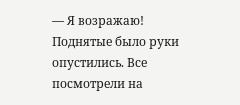— Я возражаю!
Поднятые было руки опустились. Все посмотрели на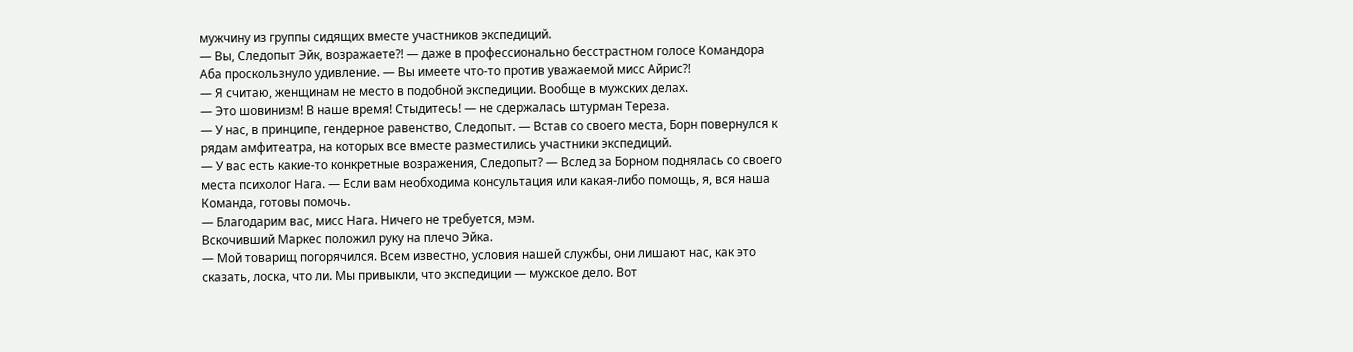мужчину из группы сидящих вместе участников экспедиций.
— Вы, Следопыт Эйк, возражаете?! — даже в профессионально бесстрастном голосе Командора Аба проскользнуло удивление. — Вы имеете что-то против уважаемой мисс Айрис?!
— Я считаю, женщинам не место в подобной экспедиции. Вообще в мужских делах.
— Это шовинизм! В наше время! Стыдитесь! — не сдержалась штурман Тереза.
— У нас, в принципе, гендерное равенство, Следопыт. — Встав со своего места, Борн повернулся к рядам амфитеатра, на которых все вместе разместились участники экспедиций.
— У вас есть какие-то конкретные возражения, Следопыт? — Вслед за Борном поднялась со своего места психолог Нага. — Если вам необходима консультация или какая-либо помощь, я, вся наша Команда, готовы помочь.
— Благодарим вас, мисс Нага. Ничего не требуется, мэм.
Вскочивший Маркес положил руку на плечо Эйка.
— Мой товарищ погорячился. Всем известно, условия нашей службы, они лишают нас, как это сказать, лоска, что ли. Мы привыкли, что экспедиции — мужское дело. Вот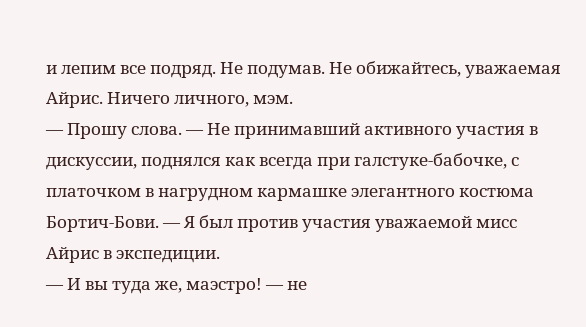и лепим все подряд. Не подумав. Не обижайтесь, уважаемая Айрис. Ничего личного, мэм.
— Прошу слова. — Не принимавший активного участия в дискуссии, поднялся как всегда при галстуке-бабочке, с платочком в нагрудном кармашке элегантного костюма Бортич-Бови. — Я был против участия уважаемой мисс Айрис в экспедиции.
— И вы туда же, маэстро! — не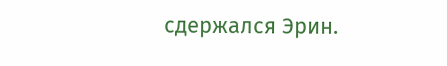сдержался Эрин.